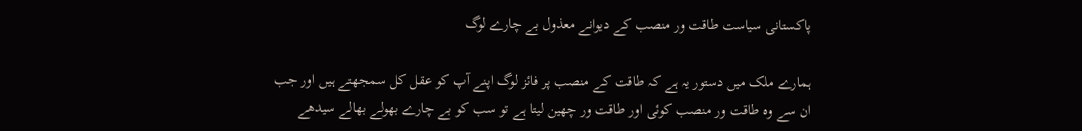پاکستانی سیاست طاقت ور منصب کے دیوانے معذول بے چارے لوگ

ہمارے ملک میں دستور یہ ہے کہ طاقت کے منصب پر فائز لوگ اپنے آپ کو عقل کل سمجھتے ہیں اور جب ان سے وہ طاقت ور منصب کوئی اور طاقت ور چھین لیتا ہے تو سب کو بے چارے بھولے بھالے سیدھے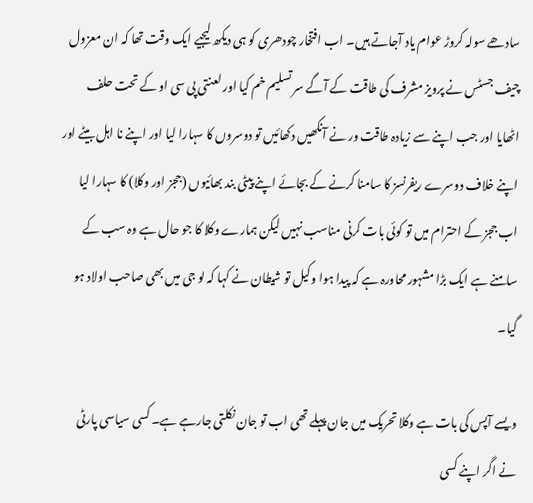سادھے سولہ کروڑ عوام یاد آجاتے ہیں۔ اب افتخار چودھری کو ہی دیکھ لیجیے ایک وقت تھا کہ ان معزول چیف جسٹس نے پرویز مشرف کی طاقت کے آگے سر تسلیم خم کیا اور لعنتی پی سی او کے تحت حلف اٹھایا اور جب اپنے سے زیادہ طاقت ور نے آنکھیں دکھائیں تو دوسروں کا سہارا لیا اور اپنے نا اہل بیٹے اور اپنے خلاف دوسرے ریفرنسز کا سامنا کرنے کے بجائے اپنے پیٹی بند بھائیوں (ججز اور وکلا) کا سہارا لیا اب ججز کے احترام میں تو کوئی بات کرنی مناسب نہیں لیکن ہمارے وکلا کا جو حال ہے وہ سب کے سامنے ہے ایک بڑا مشہور محاورہ ہے کہ پیدا ہوا وکیل تو شیطان نے کہا کہ لو جی میں بھی صاحب اولاد ہو گیا۔

ویسے آپس کی بات ہے وکلا تحریک میں جان پہلے تھی اب تو جان نکلتی جارہے ہے۔ کسی سیاسی پارٹی نے اگر اپنے کسی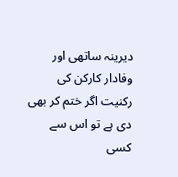دیرینہ ساتھی اور وفادار کارکن کی رکنیت اگر ختم کر بھی دی ہے تو اس سے کسی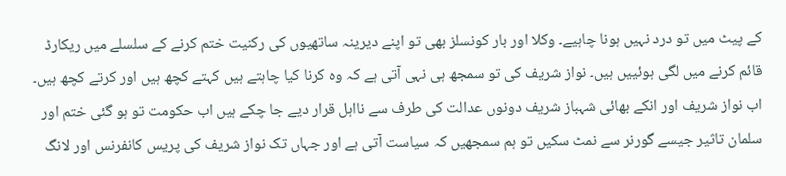کے پیٹ میں تو درد نہیں ہونا چاہیے۔ وکلا اور بار کونسلز بھی تو اپنے دیرینہ ساتھیوں کی رکنیت ختم کرنے کے سلسلے میں ریکارڈ قائم کرنے میں لگی ہوئییں ہیں۔ نواز شریف کی تو سمجھ ہی نہی آتی ہے کہ وہ کرنا کیا چاہتے ہیں کہتے کچھ ہیں اور کرتے کچھ ہیں۔ اب نواز شریف اور انکے بھائی شہباز شریف دونوں عدالت کی طرف سے نااہل قرار دیے جا چکے ہیں اب حکومت تو ہو گئی ختم اور سلمان تاثیر جیسے گورنر سے نمٹ سکیں تو ہم سمجھیں کہ سیاست آتی ہے اور جہاں تک نواز شریف کی پریس کانفرنس اور لانگ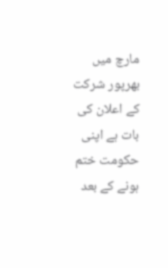مارچ میں بھرپور شرکت کے اعلان کی بات ہے اپنی حکومت ختم ہونے کے بعد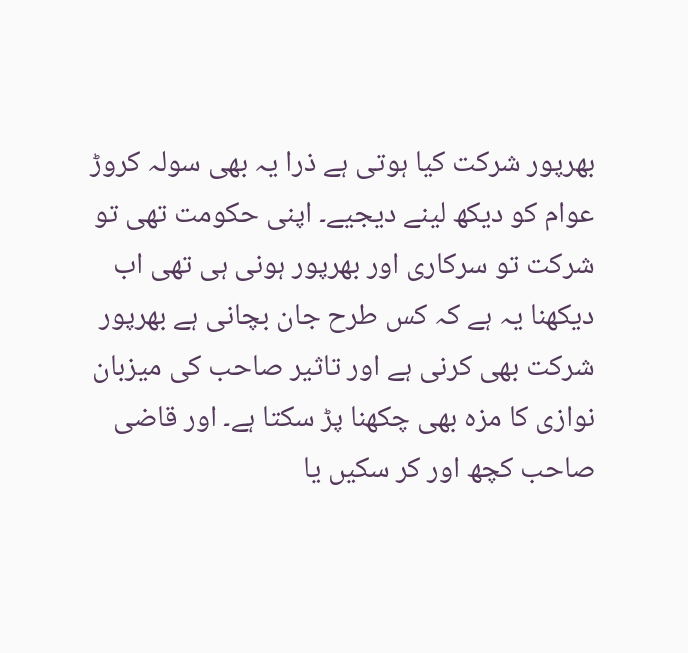بھرپور شرکت کیا ہوتی ہے ذرا یہ بھی سولہ کروڑ عوام کو دیکھ لینے دیجیے۔ اپنی حکومت تھی تو شرکت تو سرکاری اور بھرپور ہونی ہی تھی اب دیکھنا یہ ہے کہ کس طرح جان بچانی ہے بھرپور شرکت بھی کرنی ہے اور تاثیر صاحب کی میزبان نوازی کا مزہ بھی چکھنا پڑ سکتا ہے۔ اور قاضی صاحب کچھ اور کر سکیں یا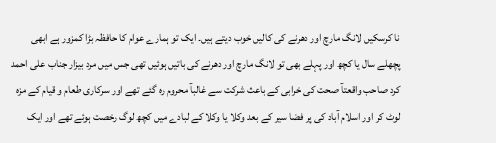نا کرسکیں لانگ مارچ اور دھرنے کی کالیں خوب دیتے ہیں۔ ایک تو ہمارے عوام کا حافظہ بڑا کمزور ہے ابھی پچھلے سال یا کچھ اور پہلے بھی تو لانگ مارچ اور دھرنے کی باتیں ہوئیں تھی جس میں مرد بیزار جناب علی احمد کرد صاحب واقعتآ صحت کی خرابی کے باعث شرکت سے غالبآ محروم رہ گئے تھے اور سرکاری طعام و قیام کے مزہ لوٹ کر اور اسلام آباد کی پر فضا سیر کے بعد وکلا یا وکلا کے لبادے میں کچھ لوگ رخصت ہوئے تھے اور ایک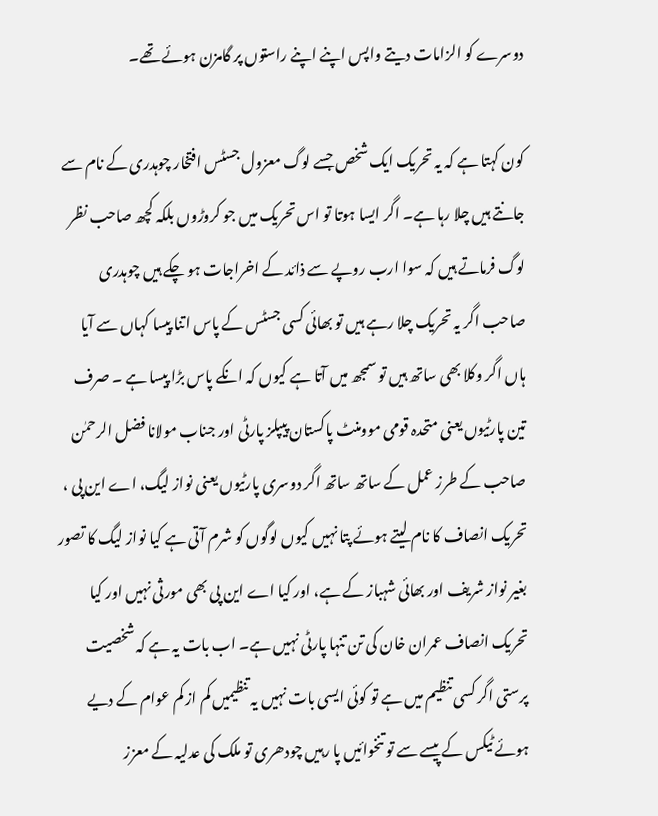دوسرے کو الزامات دیتے واپس اپنے اپنے راستوں پر گامزن ہوئے تھے۔

کون کہتا ہے کہ یہ تحریک ایک شخص جسے لوگ معزول جسٹس افتخار چوہدری کے نام سے جانتے ہیں چلا رہا ہے۔ اگر ایسا ہوتا تو اس تحریک میں جو کروڑوں بلکہ کچھ صاحب نظر لوگ فرماتے ہیں کہ سوا ارب روپے سے ذائد کے اخراجات ہو چکے ہیں چوہدری صاحب اگر یہ تحریک چلا رہے ہیں تو بھائی کسی جسٹس کے پاس اتنا پیسا کہاں سے آیا ہاں اگر وکلا بھی ساتھ ہیں تو سمجھ میں آتا ہے کیوں کہ انکے پاس بڑا پیسا ہے ۔ صرف تین پارٹیوں یعنی متحدہ قومی موومنٹ پاکستان پیپلز پارٹی اور جناب مولانا فضل الرحمٰن صاحب کے طرز عمل کے ساتھ ساتھ اگر دوسری پارٹیوں یعنی نواز لیگ، اے این پی ، تحریک انصاف کا نام لیتے ہوئے پتا نہیں کیوں لوگوں کو شرم آتی ہے کیا نواز لیگ کا تصور بغیر نواز شریف اور بھائی شہباز کے ہے، اور کیا اے این پی بھی مورثی نہیں اور کیا تحریک انصاف عمران خان کی تن تنہا پارٹی نہیں ہے۔ اب بات یہ ہے کہ شخصیت پرستی اگر کسی تنظیم میں ہے تو کوئی ایسی بات نہیں یہ تنظیمیں کم از کم عوام کے دیے ہوئے ٹیکس کے پیسے سے تو تنخوائیں پا رہیں چودھری تو ملک کی عدلیہ کے معزز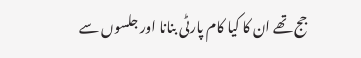جج تھے ان کا کیا کام پارٹی بنانا اور جلسوں سے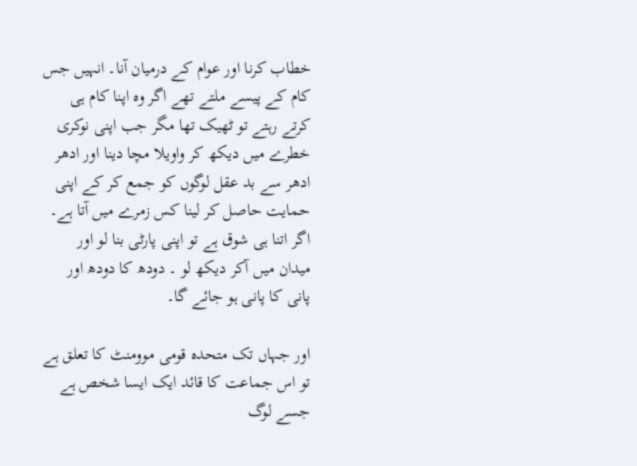خطاب کرنا اور عوام کے درمیان آنا۔ انہیں جس کام کے پیسے ملتے تھے اگر وہ اپنا کام ہی کرتے رہتے تو ٹھیک تھا مگر جب اپنی نوکری خطرے میں دیکھ کر واویلا مچا دینا اور ادھر ادھر سے بد عقل لوگوں کو جمع کر کے اپنی حمایت حاصل کر لینا کس زمرے میں آتا ہے۔ اگر اتنا ہی شوق ہے تو اپنی پارٹی بنا لو اور میدان میں آکر دیکھ لو ۔ دودھ کا دودھ اور پانی کا پانی ہو جائے گا۔

اور جہاں تک متحدہ قومی موومنٹ کا تعلق ہے تو اس جماعت کا قائد ایک ایسا شخص ہے جسے لوگ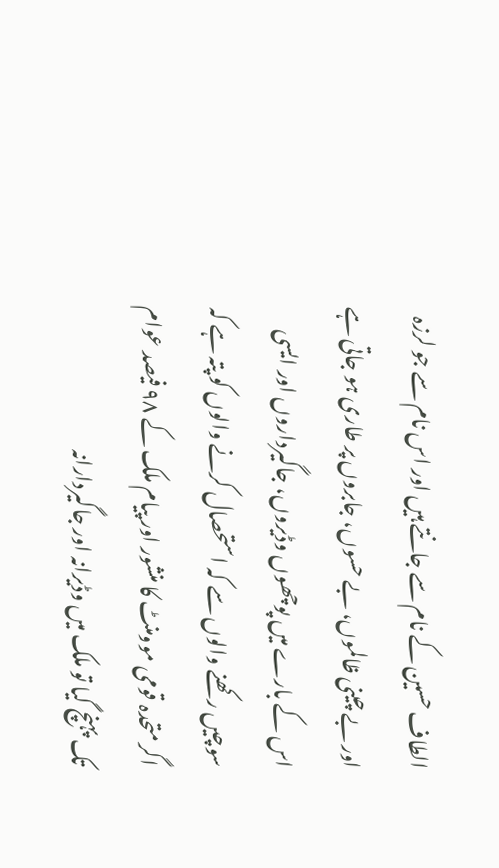الطاف حسین کے نام سے جانتے ہیں اور اس نام سے جو لرزہ اور بے چینی ظالموں، بے حسوں، جابروں پر طاری ہو جاتی ہے اس کے بارے میں پوچھوں وڈیروں، جاگیرداروں اور ایسی سوچیں رکھنے والوں سے کہ استحصال کرنے والوں کو پتہ ہے کہ اگر متحدہ قومی موومنٹ کا منشور اور پیام ملک کے ٩٨ فیصد عوام تک پہنچ گیا تو ملک میں وڈیرانہ اور جاگیردارانہ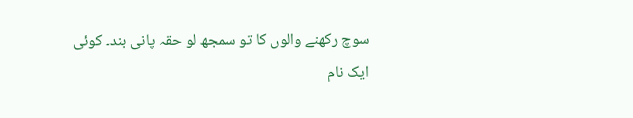سوچ رکھنے والوں کا تو سمجھ لو حقہ پانی بند۔ کوئی ایک نام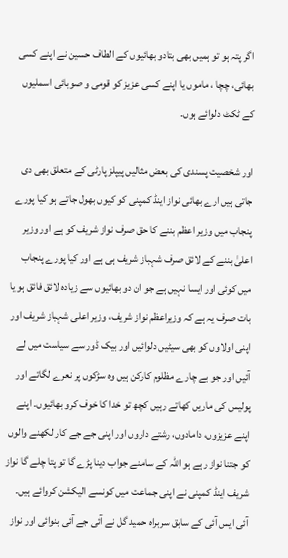اگر پتہ ہو تو ہمیں بھی بتادو بھائیوں کے الطاف حسین نے اپنے کسی بھائی، چچا ، ماموں یا اپنے کسی عزیز کو قومی و صوبائی اسملیوں کے ٹکٹ دلوائے ہوں۔

اور شخصیت پسندی کی بعض مثالیں پیپلز پارٹی کے متعلق بھی دی جاتی ہیں ارے بھائی نواز اینڈ کمپنی کو کیوں بھول جاتے ہو کیا پورے پنجاب میں وزیر اعظم بننے کا حق صرف نواز شریف کو ہے اور وزیر اعلیٰ بننے کے لائق صرف شہباز شریف ہی ہے اور کیا پورے پنجاب میں کوئی اور ایسا نہیں ہے جو ان دو بھائیوں سے زیادہ لائق فائق ہو یا بات صرف یہ ہے کہ وزیراعظم نواز شریف، وزیر اعلی شہباز شریف اور اپنی اولاوں کو بھی سیٹیں دلوائیں اور بیک ڈور سے سیاست میں لے آئیں اور جو بے چارے مظلوم کارکن ہیں وہ سڑکوں پر نعرے لگاتے اور پولیس کی ماریں کھاتے رہیں کچھ تو خدا کا خوف کرو بھائیوں۔ اپنے اپنے عزیزوں، دامادوں، رشتے داروں اور اپنی جے جے کار لکھنے والوں کو جتنا نواز رہے ہو اللہ کے سامنے جواب دینا پڑے گا تو پتا چلے گا نواز شریف اینڈ کمپنی نے اپنی جماعت میں کونسے الیکشن کروائے ہیں۔ آئی ایس آئی کے سابق سربراہ حمید گل نے آئی جے آئی بنوائی اور نواز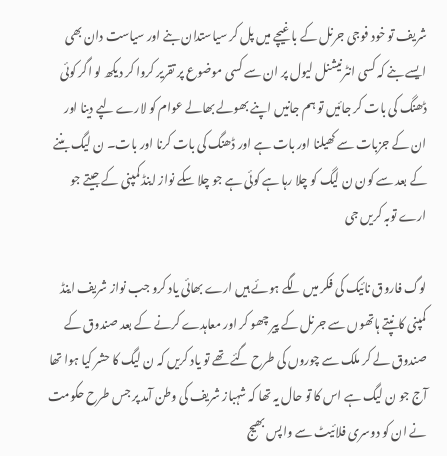شریف تو خود فوجی جرنل کے باغیچے میں پل کر سیاستدان بنے اور سیاست دان بھی ایسے بنے کہ کسی انٹرنیشنل لیول پر ان سے کسی موضوع پر تقریر کروا کر دیکھ لو اگر کوئی ڈھنگ کی بات کر جائیں تو ہم جانیں اپنے بھولے بھالے عوام کو لارے لپے دینا اور ان کے جزبات سے کھیلنا اور بات ہے اور ڈھنگ کی بات کرنا اور بات۔ ن لیگ بننے کے بعد سے کون ن لیگ کو چلا رہا ہے کوئی ہے جو چلا سکے نواز اینڈ کمپنی کے جیتے جو ارے توبہ کریں جی

لوگ فاروق نائیک کی فکر میں لگے ہوئے ہیں ارے بھائی یاد کرو جب نواز شریف اینڈ کمپنی کانپتے ہاتھوں سے جرنل کے پیر چھو کر اور معاہدے کرنے کے بعد صندوق کے صندوق لے کر ملک سے چوروں کی طرح گئے تھے تو یاد کریں کہ ن لیگ کا حشر کیا ہوا تھا آج جو ن لیگ ہے اس کا تو حال یہ تھا کہ شہباز شریف کی وطن آمد پر جس طرح حکومت نے ان کو دوسری فلائیٹ سے واپس بھیج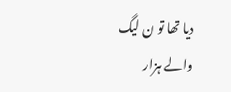دیا تھا تو ن لیگ والے ہزار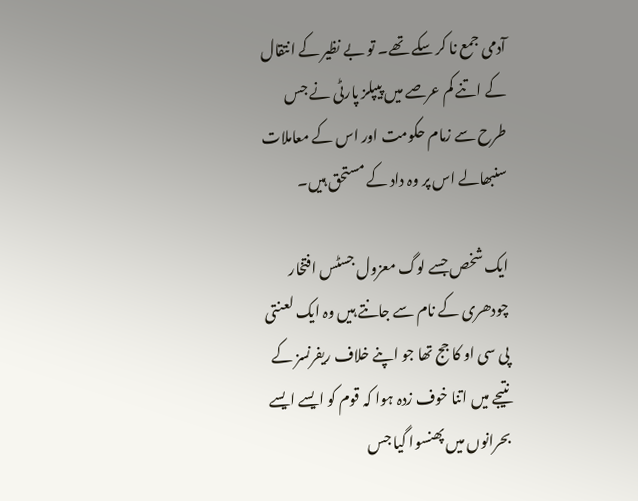آدمی جمع نا کر سکے تھے۔ تو بے نظیر کے انتقال کے اتنے کم عرصے میں پیپلز پارٹی نے جس طرح سے زمام حکومت اور اس کے معاملات سنبھالے اس پر وہ داد کے مستحق ہیں۔

ایک شخص جسے لوگ معزول جسٹس افتخار چودھری کے نام سے جانتے ہیں وہ ایک لعنتی پی سی او کا جج تھا جو اپنے خلاف ریفرنسز کے نتیجے میں اتنا خوف زدہ ہوا کہ قوم کو ایسے ایسے بحرانوں میں پھنسوا گیا جس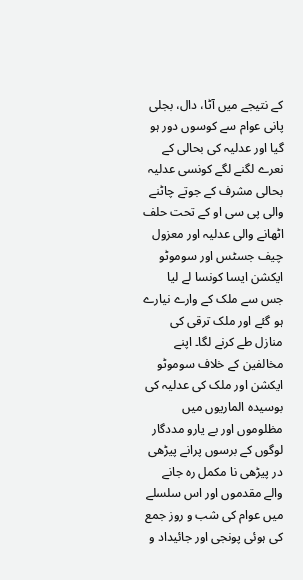کے نتیجے میں آٹا، دال، بجلی پانی عوام سے کوسوں دور ہو گیا اور عدلیہ کی بحالی کے نعرے لگنے لگے کونسی عدلیہ بحالی مشرف کے جوتے چاٹنے والی پی سی او کے تحت حلف اٹھانے والی عدلیہ اور معزول چیف جسٹس اور سوموٹو ایکشن ایسا کونسا لے لیا جس سے ملک کے وارے نیارے ہو گئے اور ملک ترقی کی منازل طے کرنے لگا۔ اپنے مخالفین کے خلاف سوموٹو ایکشن اور ملک کی عدلیہ کی بوسیدہ الماریوں میں مظلوموں اور بے یارو مددگار لوگوں کے برسوں پرانے پیڑھی در پیڑھی نا مکمل رہ جانے والے مقدموں اور اس سلسلے میں عوام کی شب و روز جمع کی ہوئی پونجی اور جائیداد و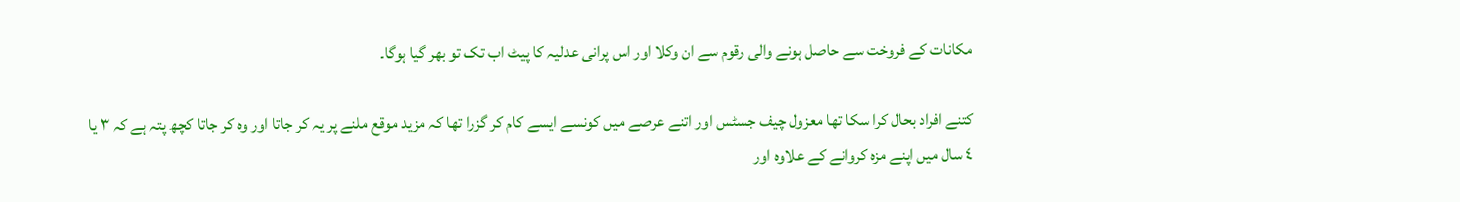مکانات کے فروخت سے حاصل ہونے والی رقوم سے ان وکلا اور اس پرانی عدلیہ کا پیٹ اب تک تو بھر گیا ہوگا۔

کتنے افراد بحال کرا سکا تھا معزول چیف جسٹس اور اتنے عرصے میں کونسے ایسے کام کر گزرا تھا کہ مزید موقع ملنے پر یہ کر جاتا اور وہ کر جاتا کچھ پتہ ہے کہ ٣ یا ٤ سال میں اپنے مزہ کروانے کے علاوہ اور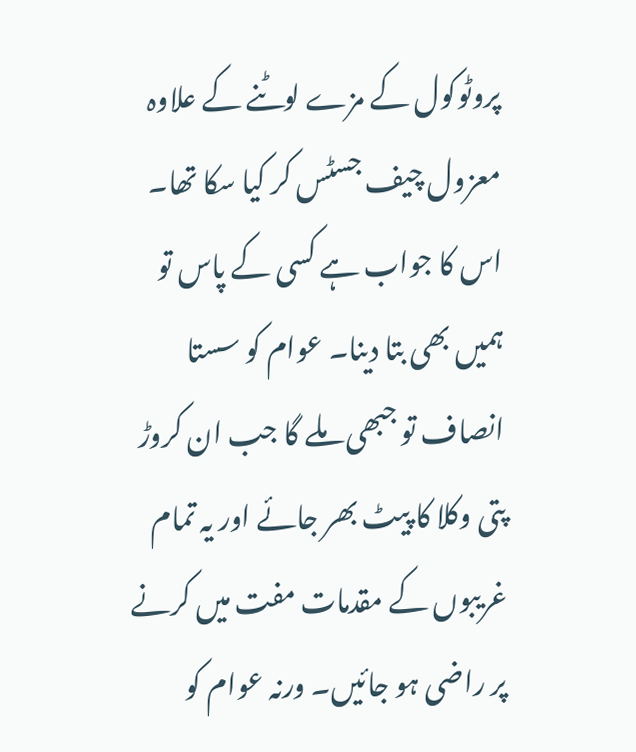پروٹوکول کے مزے لوٹنے کے علاوہ معزول چیف جسٹس کر کیا سکا تھا۔ اس کا جواب ہے کسی کے پاس تو ہمیں بھی بتا دینا۔ عوام کو سستا انصاف تو جبھی ملے گا جب ان کروڑ پتی وکلا کا پیٹ بھر جائے اور یہ تمام غریبوں کے مقدمات مفت میں کرنے پر راضی ہو جائیں۔ ورنہ عوام کو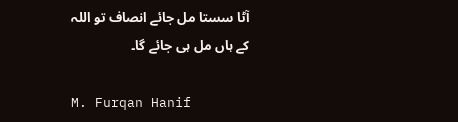آٹا سستا مل جائے انصاف تو اللہ کے ہاں مل ہی جائے گا۔

M. Furqan Hanif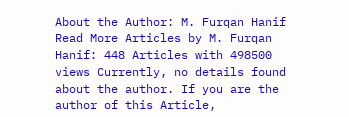About the Author: M. Furqan Hanif Read More Articles by M. Furqan Hanif: 448 Articles with 498500 views Currently, no details found about the author. If you are the author of this Article,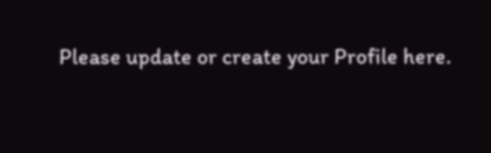Please update or create your Profile here.